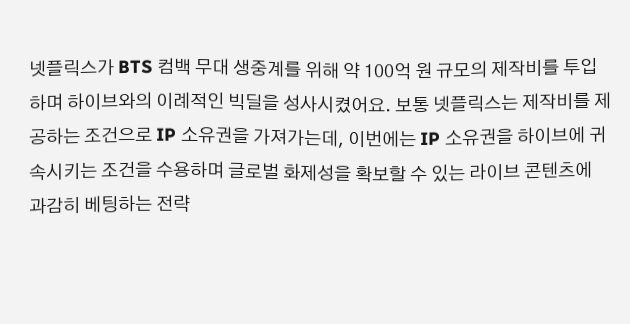넷플릭스가 BTS 컴백 무대 생중계를 위해 약 100억 원 규모의 제작비를 투입하며 하이브와의 이례적인 빅딜을 성사시켰어요. 보통 넷플릭스는 제작비를 제공하는 조건으로 IP 소유권을 가져가는데, 이번에는 IP 소유권을 하이브에 귀속시키는 조건을 수용하며 글로벌 화제성을 확보할 수 있는 라이브 콘텐츠에 과감히 베팅하는 전략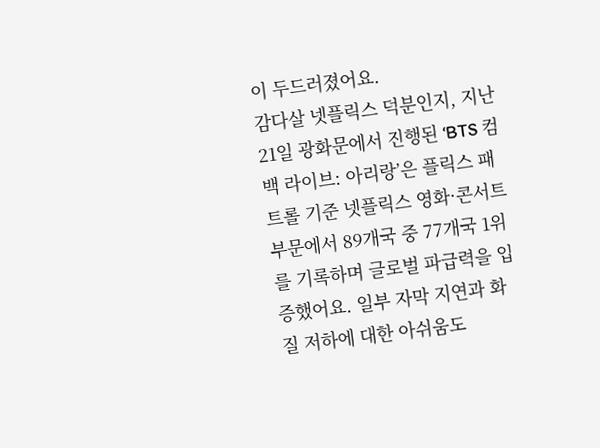이 두드러졌어요.
감다살 넷플릭스 덕분인지, 지난 21일 광화문에서 진행된 ‘BTS 컴백 라이브: 아리랑’은 플릭스 패트롤 기준 넷플릭스 영화·콘서트 부문에서 89개국 중 77개국 1위를 기록하며 글로벌 파급력을 입증했어요. 일부 자막 지연과 화질 저하에 대한 아쉬움도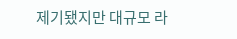제기됐지만 대규모 라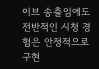이브 송출임에도 전반적인 시청 경험은 안정적으로 구현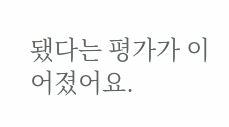됐다는 평가가 이어졌어요.